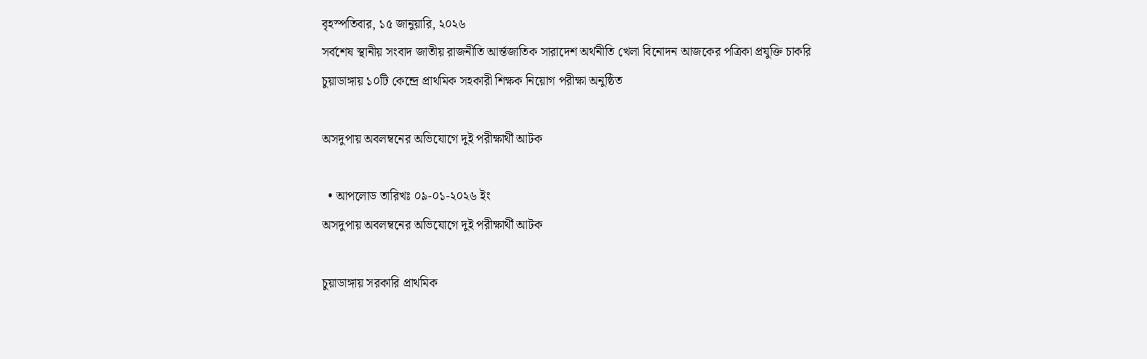বৃহস্পতিবার, ১৫ জানুয়ারি, ২০২৬
সর্বশেষ স্থানীয় সংবাদ জাতীয় রাজনীতি আর্ন্তজাতিক সারাদেশ অর্থনীতি খেলা বিনোদন আজকের পত্রিকা প্রযুক্তি চাকরি
চুয়াডাঙ্গায় ১০টি কেন্দ্রে প্রাথমিক সহকারী শিক্ষক নিয়োগ পরীক্ষা অনুষ্ঠিত

অসদুপায় অবলম্বনের অভিযোগে দুই পরীক্ষার্থী আটক

  • আপলোড তারিখঃ ০৯-০১-২০২৬ ইং
অসদুপায় অবলম্বনের অভিযোগে দুই পরীক্ষার্থী আটক

চুয়াডাঙ্গায় সরকারি প্রাথমিক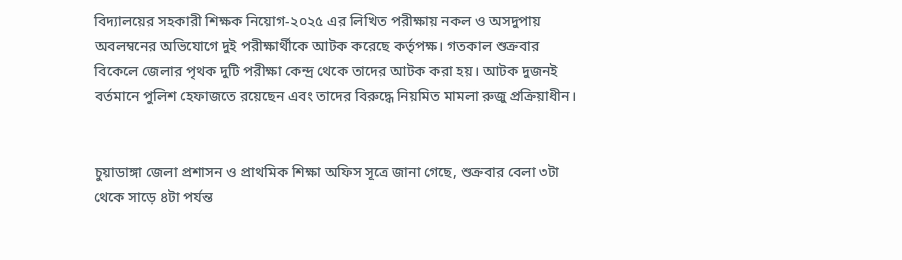বিদ্যালয়ের সহকারী শিক্ষক নিয়োগ-২০২৫ এর লিখিত পরীক্ষায় নকল ও অসদুপায় অবলম্বনের অভিযোগে দুই পরীক্ষার্থীকে আটক করেছে কর্তৃপক্ষ। গতকাল শুক্রবার বিকেলে জেলার পৃথক দুটি পরীক্ষা কেন্দ্র থেকে তাদের আটক করা হয়। আটক দুজনই বর্তমানে পুলিশ হেফাজতে রয়েছেন এবং তাদের বিরুদ্ধে নিয়মিত মামলা রুজু প্রক্রিয়াধীন।


চুয়াডাঙ্গা জেলা প্রশাসন ও প্রাথমিক শিক্ষা অফিস সূত্রে জানা গেছে, শুক্রবার বেলা ৩টা থেকে সাড়ে ৪টা পর্যন্ত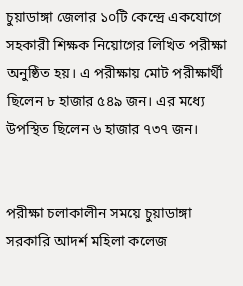চুয়াডাঙ্গা জেলার ১০টি কেন্দ্রে একযোগে সহকারী শিক্ষক নিয়োগের লিখিত পরীক্ষা অনুষ্ঠিত হয়। এ পরীক্ষায় মোট পরীক্ষার্থী ছিলেন ৮ হাজার ৫৪৯ জন। এর মধ্যে উপস্থিত ছিলেন ৬ হাজার ৭৩৭ জন।


পরীক্ষা চলাকালীন সময়ে চুয়াডাঙ্গা সরকারি আদর্শ মহিলা কলেজ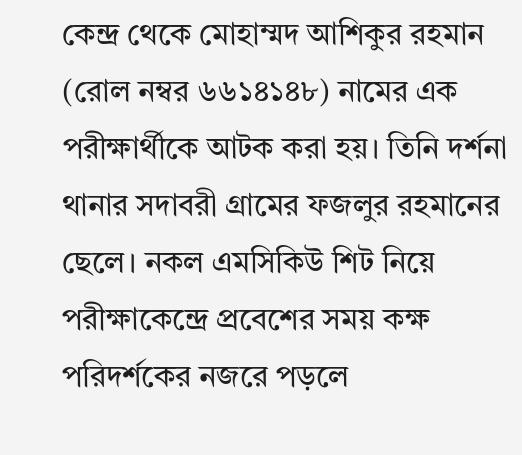কেন্দ্র থেকে মোহাম্মদ আশিকুর রহমান (রোল নম্বর ৬৬১৪১৪৮) নামের এক পরীক্ষার্থীকে আটক করা হয়। তিনি দর্শনা থানার সদাবরী গ্রামের ফজলুর রহমানের ছেলে। নকল এমসিকিউ শিট নিয়ে পরীক্ষাকেন্দ্রে প্রবেশের সময় কক্ষ পরিদর্শকের নজরে পড়লে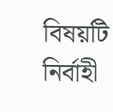বিষয়টি নির্বাহী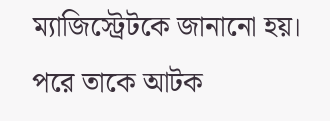ম্যাজিস্ট্রেটকে জানানো হয়। পরে তাকে আটক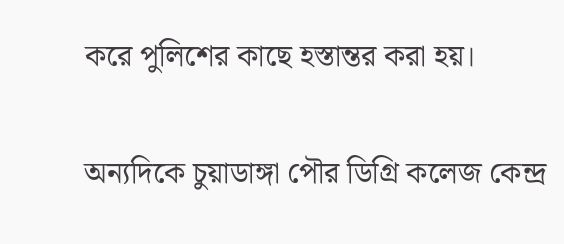করে পুলিশের কাছে হস্তান্তর করা হয়।


অন্যদিকে চুয়াডাঙ্গা পৌর ডিগ্রি কলেজ কেন্দ্র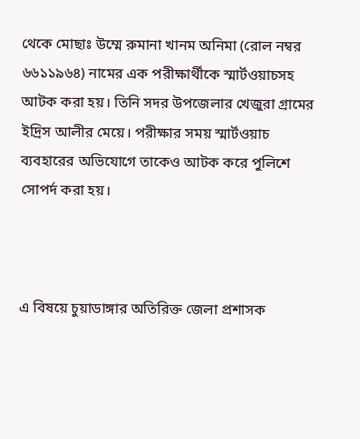থেকে মোছাঃ উম্মে রুমানা খানম অনিমা (রোল নম্বর ৬৬১১৯৬৪) নামের এক পরীক্ষার্থীকে স্মার্টওয়াচসহ আটক করা হয়। তিনি সদর উপজেলার খেজুরা গ্রামের ইদ্রিস আলীর মেয়ে। পরীক্ষার সময় স্মার্টওয়াচ ব্যবহারের অভিযোগে তাকেও আটক করে পুলিশে সোপর্দ করা হয়।



এ বিষয়ে চুয়াডাঙ্গার অতিরিক্ত জেলা প্রশাসক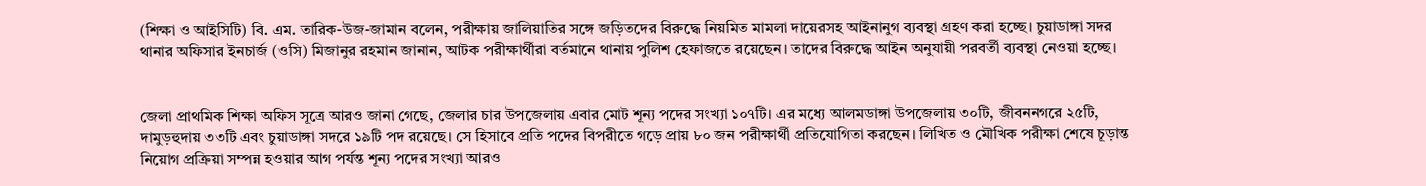(শিক্ষা ও আইসিটি) বি. এম. তারিক-উজ-জামান বলেন, পরীক্ষায় জালিয়াতির সঙ্গে জড়িতদের বিরুদ্ধে নিয়মিত মামলা দায়েরসহ আইনানুগ ব্যবস্থা গ্রহণ করা হচ্ছে। চুয়াডাঙ্গা সদর থানার অফিসার ইনচার্জ (ওসি) মিজানুর রহমান জানান, আটক পরীক্ষার্থীরা বর্তমানে থানায় পুলিশ হেফাজতে রয়েছেন। তাদের বিরুদ্ধে আইন অনুযায়ী পরবর্তী ব্যবস্থা নেওয়া হচ্ছে।


জেলা প্রাথমিক শিক্ষা অফিস সূত্রে আরও জানা গেছে, জেলার চার উপজেলায় এবার মোট শূন্য পদের সংখ্যা ১০৭টি। এর মধ্যে আলমডাঙ্গা উপজেলায় ৩০টি, জীবননগরে ২৫টি, দামুড়হুদায় ৩৩টি এবং চুয়াডাঙ্গা সদরে ১৯টি পদ রয়েছে। সে হিসাবে প্রতি পদের বিপরীতে গড়ে প্রায় ৮০ জন পরীক্ষার্থী প্রতিযোগিতা করছেন। লিখিত ও মৌখিক পরীক্ষা শেষে চূড়ান্ত নিয়োগ প্রক্রিয়া সম্পন্ন হওয়ার আগ পর্যন্ত শূন্য পদের সংখ্যা আরও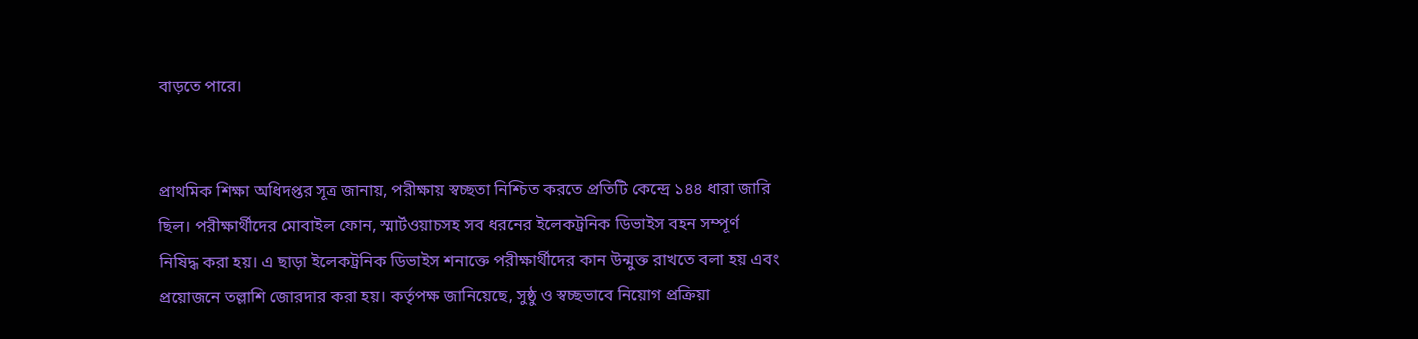বাড়তে পারে।


প্রাথমিক শিক্ষা অধিদপ্তর সূত্র জানায়, পরীক্ষায় স্বচ্ছতা নিশ্চিত করতে প্রতিটি কেন্দ্রে ১৪৪ ধারা জারি ছিল। পরীক্ষার্থীদের মোবাইল ফোন, স্মার্টওয়াচসহ সব ধরনের ইলেকট্রনিক ডিভাইস বহন সম্পূর্ণ নিষিদ্ধ করা হয়। এ ছাড়া ইলেকট্রনিক ডিভাইস শনাক্তে পরীক্ষার্থীদের কান উন্মুক্ত রাখতে বলা হয় এবং প্রয়োজনে তল্লাশি জোরদার করা হয়। কর্তৃপক্ষ জানিয়েছে, সুষ্ঠু ও স্বচ্ছভাবে নিয়োগ প্রক্রিয়া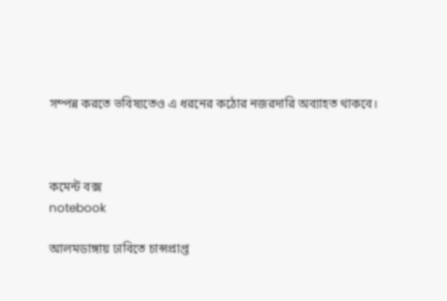সম্পন্ন করতে ভবিষ্যতেও এ ধরনের কঠোর নজরদারি অব্যাহত থাকবে।



কমেন্ট বক্স
notebook

আলমডাঙ্গায় ঢাবিতে চান্সপ্রাপ্ত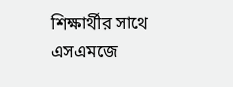শিক্ষার্থীর সাথে এসএমজে